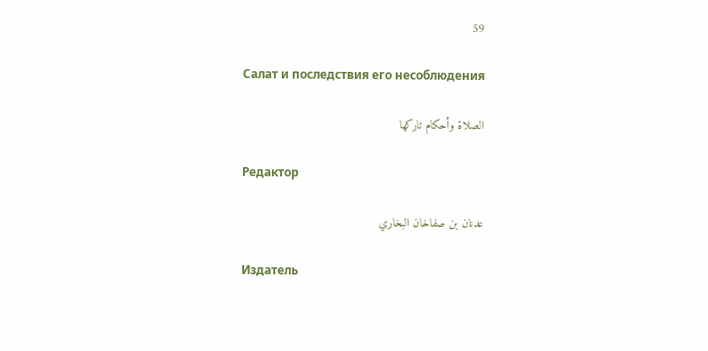59

Салат и последствия его несоблюдения

الصلاة وأحكام تاركها

Редактор

عدنان بن صفاخان البخاري

Издатель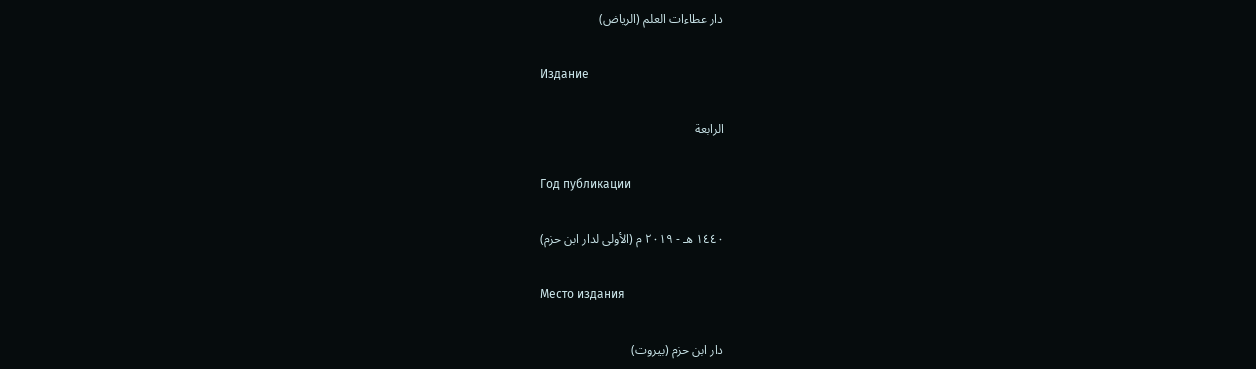دار عطاءات العلم (الرياض)

Издание

الرابعة

Год публикации

١٤٤٠ هـ - ٢٠١٩ م (الأولى لدار ابن حزم)

Место издания

دار ابن حزم (بيروت)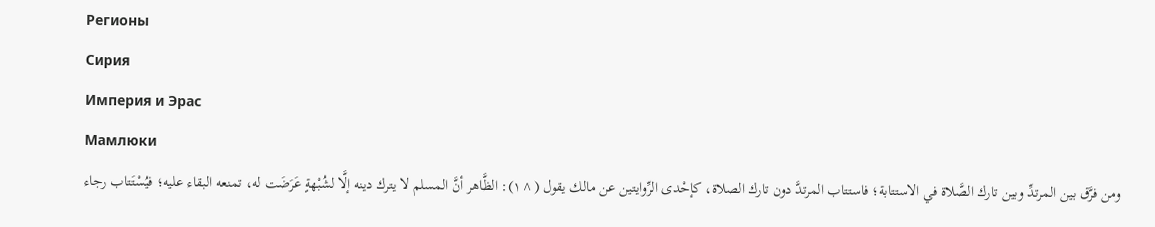Регионы
Сирия
Империя и Эрас
Мамлюки
ومن فرَّق بين المرتدِّ وبين تارك الصَّلاة في الاستتابة؛ فاستتاب المرتدَّ دون تارك الصلاة، كإحْدى الرِّوايتين عن مالك يقول (^١): الظَّاهر أنَّ المسلم لا يترك دينه إلَّا لشُبْهةٍ عَرَضَت له، تمنعه البقاء عليه؛ فيُسْتَتاب رجاء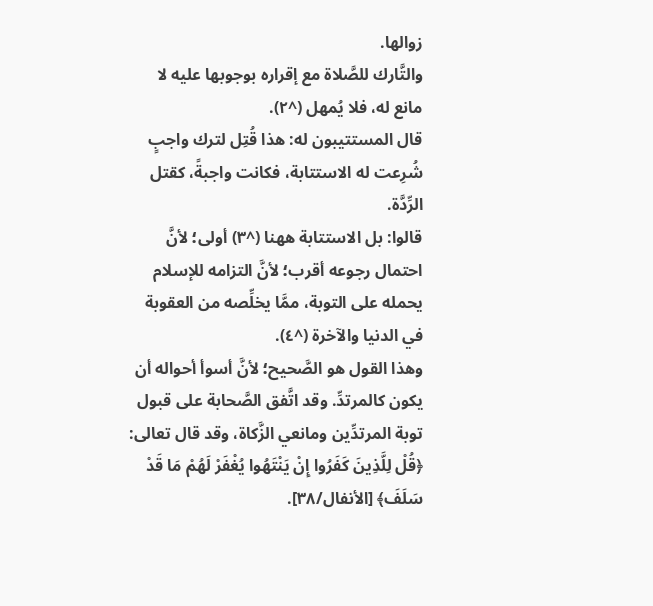زوالها.
والتَّارك للصَّلاة مع إقراره بوجوبها عليه لا مانع له، فلا يُمهل (^٢).
قال المستتيبون له: هذا قُتِل لترك واجبٍ شُرِعت له الاستتابة، فكانت واجبةً، كقتل الرِّدَّة.
قالوا: بل الاستتابة ههنا (^٣) أولى؛ لأنَّ احتمال رجوعه أقرب؛ لأنَّ التزامه للإسلام يحمله على التوبة، ممَّا يخلِّصه من العقوبة في الدنيا والآخرة (^٤).
وهذا القول هو الصَّحيح؛ لأنَّ أسوأ أحواله أن يكون كالمرتدِّ. وقد اتَّفق الصَّحابة على قبول توبة المرتدِّين ومانعي الزَّكاة، وقد قال تعالى: ﴿قُلْ لِلَّذِينَ كَفَرُوا إِنْ يَنْتَهُوا يُغْفَرْ لَهُمْ مَا قَدْ سَلَفَ﴾ [الأنفال/٣٨].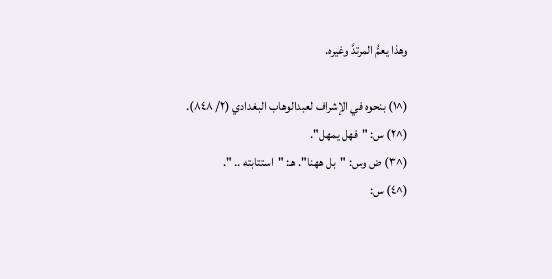وهذا يعمُّ المرتدَّ وغيره.

(^١) بنحوه في الإشراف لعبدالوهاب البغدادي (٢/ ٨٤٨).
(^٢) س: "فهل يمهل".
(^٣) ض وس: "بل ههنا". هـ: "استتابته .. ".
(^٤) س: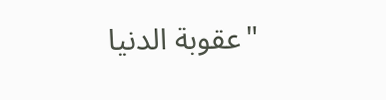"عقوبة الدنيا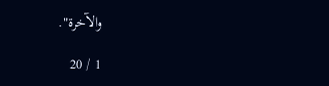والآخرة".

1 / 20